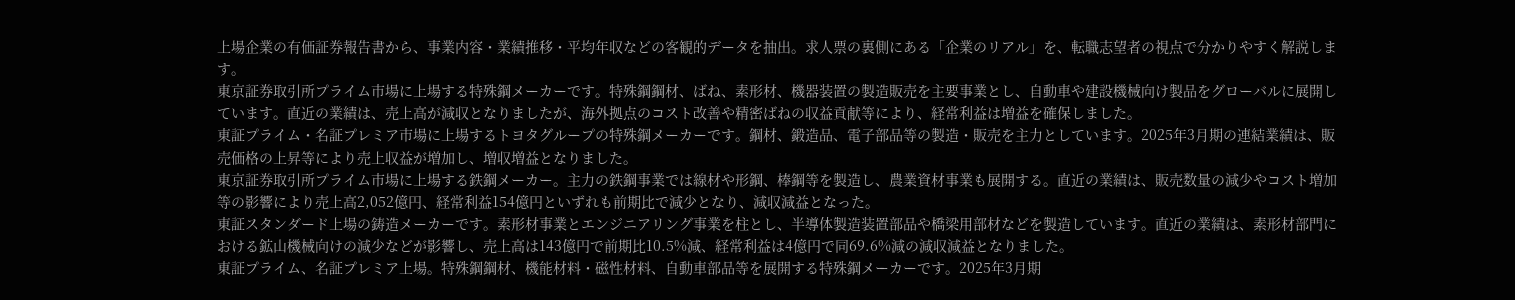上場企業の有価証券報告書から、事業内容・業績推移・平均年収などの客観的データを抽出。求人票の裏側にある「企業のリアル」を、転職志望者の視点で分かりやすく解説します。
東京証券取引所プライム市場に上場する特殊鋼メーカーです。特殊鋼鋼材、ばね、素形材、機器装置の製造販売を主要事業とし、自動車や建設機械向け製品をグローバルに展開しています。直近の業績は、売上高が減収となりましたが、海外拠点のコスト改善や精密ばねの収益貢献等により、経常利益は増益を確保しました。
東証プライム・名証プレミア市場に上場するトヨタグループの特殊鋼メーカーです。鋼材、鍛造品、電子部品等の製造・販売を主力としています。2025年3月期の連結業績は、販売価格の上昇等により売上収益が増加し、増収増益となりました。
東京証券取引所プライム市場に上場する鉄鋼メーカー。主力の鉄鋼事業では線材や形鋼、棒鋼等を製造し、農業資材事業も展開する。直近の業績は、販売数量の減少やコスト増加等の影響により売上高2,052億円、経常利益154億円といずれも前期比で減少となり、減収減益となった。
東証スタンダード上場の鋳造メーカーです。素形材事業とエンジニアリング事業を柱とし、半導体製造装置部品や橋梁用部材などを製造しています。直近の業績は、素形材部門における鉱山機械向けの減少などが影響し、売上高は143億円で前期比10.5%減、経常利益は4億円で同69.6%減の減収減益となりました。
東証プライム、名証プレミア上場。特殊鋼鋼材、機能材料・磁性材料、自動車部品等を展開する特殊鋼メーカーです。2025年3月期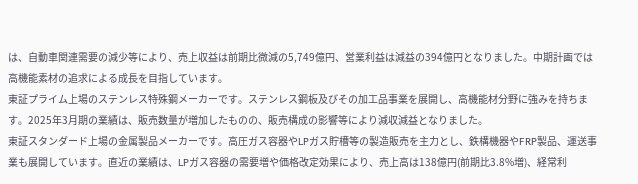は、自動車関連需要の減少等により、売上収益は前期比微減の5,749億円、営業利益は減益の394億円となりました。中期計画では高機能素材の追求による成長を目指しています。
東証プライム上場のステンレス特殊鋼メーカーです。ステンレス鋼板及びその加工品事業を展開し、高機能材分野に強みを持ちます。2025年3月期の業績は、販売数量が増加したものの、販売構成の影響等により減収減益となりました。
東証スタンダード上場の金属製品メーカーです。高圧ガス容器やLPガス貯槽等の製造販売を主力とし、鉄構機器やFRP製品、運送事業も展開しています。直近の業績は、LPガス容器の需要増や価格改定効果により、売上高は138億円(前期比3.8%増)、経常利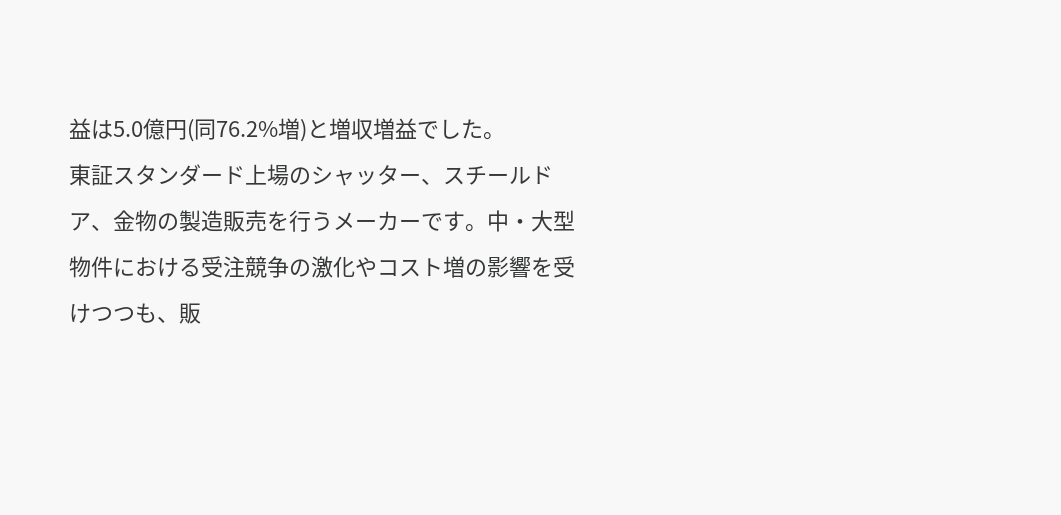益は5.0億円(同76.2%増)と増収増益でした。
東証スタンダード上場のシャッター、スチールドア、金物の製造販売を行うメーカーです。中・大型物件における受注競争の激化やコスト増の影響を受けつつも、販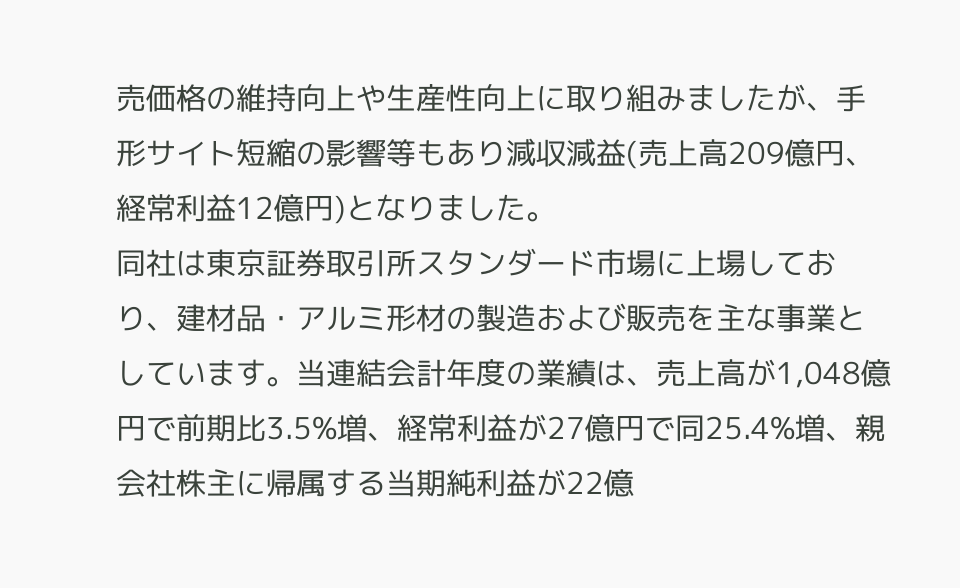売価格の維持向上や生産性向上に取り組みましたが、手形サイト短縮の影響等もあり減収減益(売上高209億円、経常利益12億円)となりました。
同社は東京証券取引所スタンダード市場に上場しており、建材品・アルミ形材の製造および販売を主な事業としています。当連結会計年度の業績は、売上高が1,048億円で前期比3.5%増、経常利益が27億円で同25.4%増、親会社株主に帰属する当期純利益が22億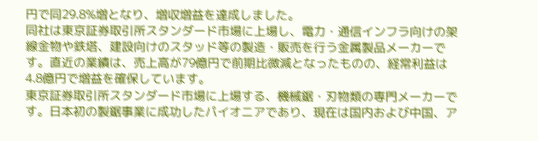円で同29.8%増となり、増収増益を達成しました。
同社は東京証券取引所スタンダード市場に上場し、電力・通信インフラ向けの架線金物や鉄塔、建設向けのスタッド等の製造・販売を行う金属製品メーカーです。直近の業績は、売上高が79億円で前期比微減となったものの、経常利益は4.8億円で増益を確保しています。
東京証券取引所スタンダード市場に上場する、機械鋸・刃物類の専門メーカーです。日本初の製鋸事業に成功したパイオニアであり、現在は国内および中国、ア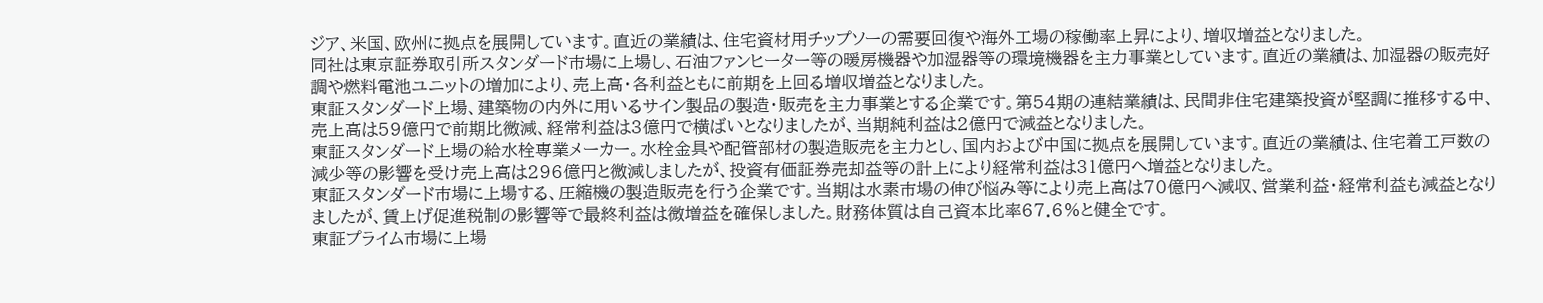ジア、米国、欧州に拠点を展開しています。直近の業績は、住宅資材用チップソーの需要回復や海外工場の稼働率上昇により、増収増益となりました。
同社は東京証券取引所スタンダード市場に上場し、石油ファンヒーター等の暖房機器や加湿器等の環境機器を主力事業としています。直近の業績は、加湿器の販売好調や燃料電池ユニットの増加により、売上高・各利益ともに前期を上回る増収増益となりました。
東証スタンダード上場、建築物の内外に用いるサイン製品の製造・販売を主力事業とする企業です。第54期の連結業績は、民間非住宅建築投資が堅調に推移する中、売上高は59億円で前期比微減、経常利益は3億円で横ばいとなりましたが、当期純利益は2億円で減益となりました。
東証スタンダード上場の給水栓専業メーカー。水栓金具や配管部材の製造販売を主力とし、国内および中国に拠点を展開しています。直近の業績は、住宅着工戸数の減少等の影響を受け売上高は296億円と微減しましたが、投資有価証券売却益等の計上により経常利益は31億円へ増益となりました。
東証スタンダード市場に上場する、圧縮機の製造販売を行う企業です。当期は水素市場の伸び悩み等により売上高は70億円へ減収、営業利益・経常利益も減益となりましたが、賃上げ促進税制の影響等で最終利益は微増益を確保しました。財務体質は自己資本比率67.6%と健全です。
東証プライム市場に上場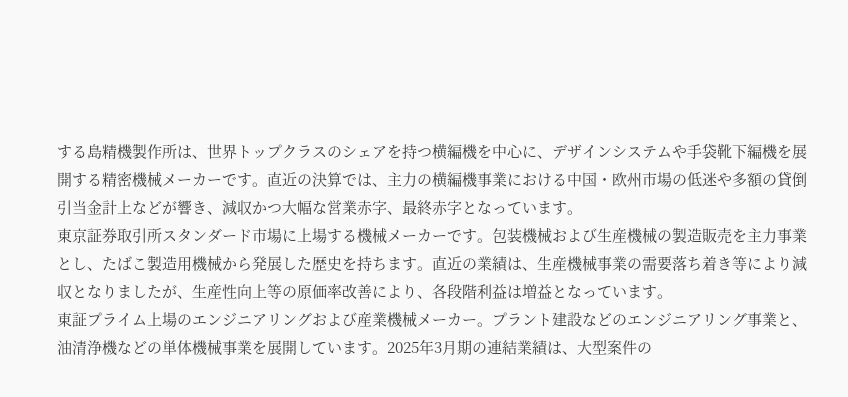する島精機製作所は、世界トップクラスのシェアを持つ横編機を中心に、デザインシステムや手袋靴下編機を展開する精密機械メーカーです。直近の決算では、主力の横編機事業における中国・欧州市場の低迷や多額の貸倒引当金計上などが響き、減収かつ大幅な営業赤字、最終赤字となっています。
東京証券取引所スタンダード市場に上場する機械メーカーです。包装機械および生産機械の製造販売を主力事業とし、たばこ製造用機械から発展した歴史を持ちます。直近の業績は、生産機械事業の需要落ち着き等により減収となりましたが、生産性向上等の原価率改善により、各段階利益は増益となっています。
東証プライム上場のエンジニアリングおよび産業機械メーカー。プラント建設などのエンジニアリング事業と、油清浄機などの単体機械事業を展開しています。2025年3月期の連結業績は、大型案件の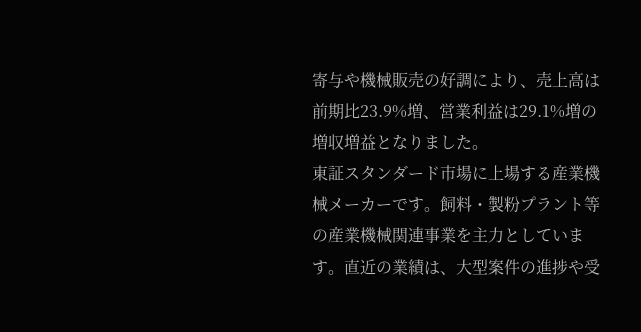寄与や機械販売の好調により、売上高は前期比23.9%増、営業利益は29.1%増の増収増益となりました。
東証スタンダード市場に上場する産業機械メーカーです。飼料・製粉プラント等の産業機械関連事業を主力としています。直近の業績は、大型案件の進捗や受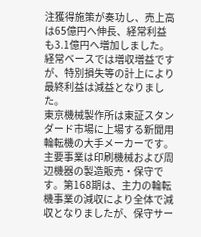注獲得施策が奏功し、売上高は65億円へ伸長、経常利益も3.1億円へ増加しました。経常ベースでは増収増益ですが、特別損失等の計上により最終利益は減益となりました。
東京機械製作所は東証スタンダード市場に上場する新聞用輪転機の大手メーカーです。主要事業は印刷機械および周辺機器の製造販売・保守です。第168期は、主力の輪転機事業の減収により全体で減収となりましたが、保守サー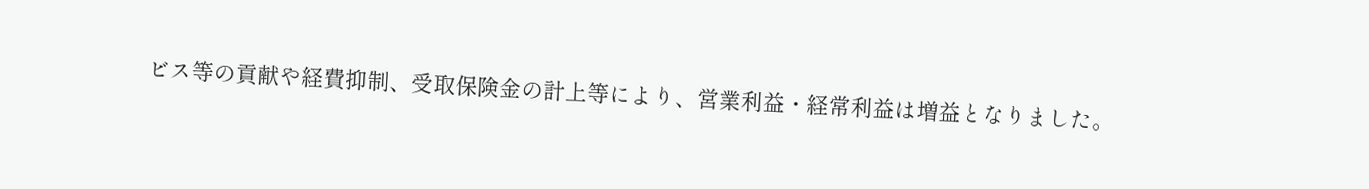ビス等の貢献や経費抑制、受取保険金の計上等により、営業利益・経常利益は増益となりました。